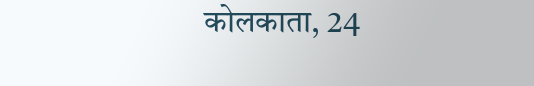कोलकाता, 24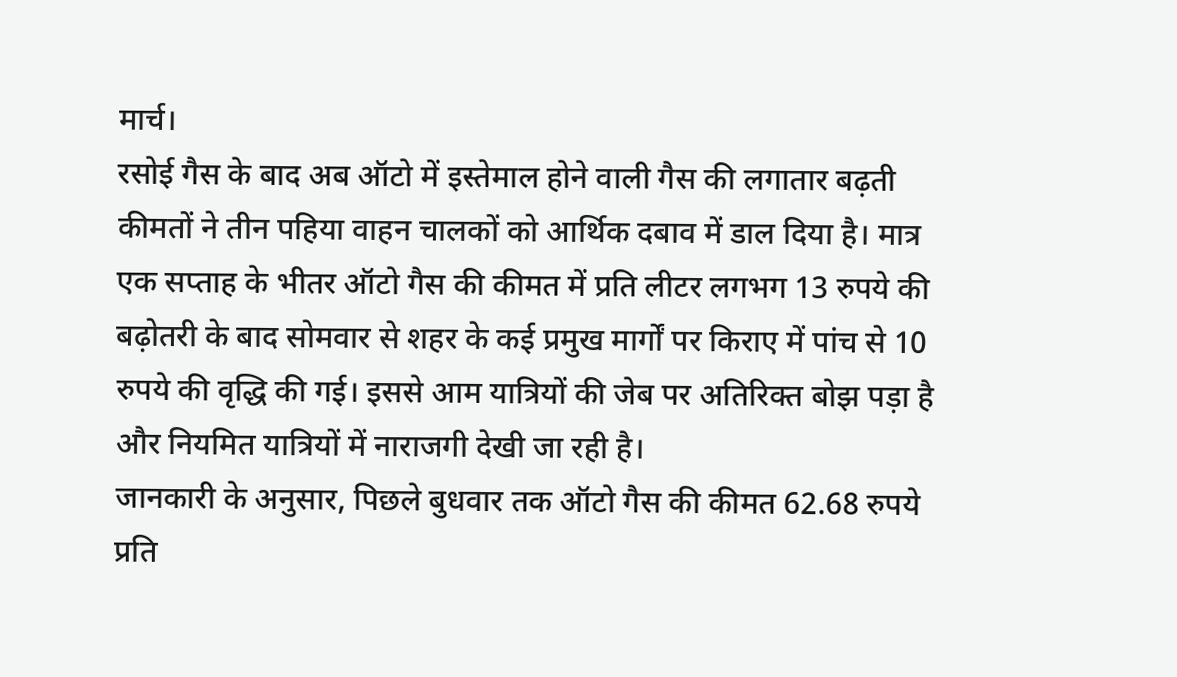मार्च।
रसोई गैस के बाद अब ऑटो में इस्तेमाल होने वाली गैस की लगातार बढ़ती कीमतों ने तीन पहिया वाहन चालकों को आर्थिक दबाव में डाल दिया है। मात्र एक सप्ताह के भीतर ऑटो गैस की कीमत में प्रति लीटर लगभग 13 रुपये की बढ़ोतरी के बाद सोमवार से शहर के कई प्रमुख मार्गों पर किराए में पांच से 10 रुपये की वृद्धि की गई। इससे आम यात्रियों की जेब पर अतिरिक्त बोझ पड़ा है और नियमित यात्रियों में नाराजगी देखी जा रही है।
जानकारी के अनुसार, पिछले बुधवार तक ऑटो गैस की कीमत 62.68 रुपये प्रति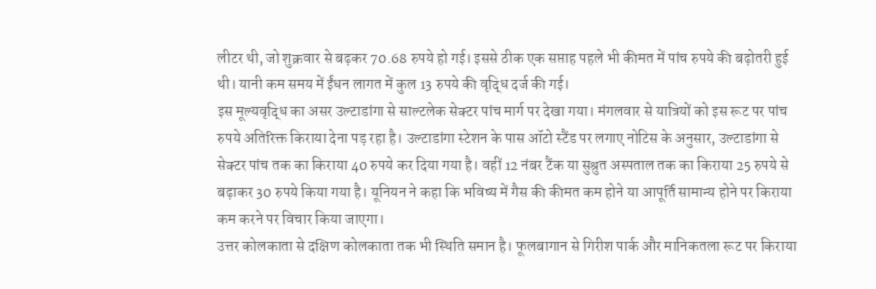लीटर थी, जो शुक्रवार से बढ़कर 70.68 रुपये हो गई। इससे ठीक एक सप्ताह पहले भी कीमत में पांच रुपये की बढ़ोतरी हुई थी। यानी कम समय में ईंधन लागत में कुल 13 रुपये की वृद्धि दर्ज की गई।
इस मूल्यवृद्धि का असर उल्टाडांगा से साल्टलेक सेक्टर पांच मार्ग पर देखा गया। मंगलवार से यात्रियों को इस रूट पर पांच रुपये अतिरिक्त किराया देना पड़ रहा है। उल्टाडांगा स्टेशन के पास ऑटो स्टैंड पर लगाए नोटिस के अनुसार, उल्टाडांगा से सेक्टर पांच तक का किराया 40 रुपये कर दिया गया है। वहीं 12 नंबर टैंक या सुश्रुत अस्पताल तक का किराया 25 रुपये से बढ़ाकर 30 रुपये किया गया है। यूनियन ने कहा कि भविष्य में गैस की कीमत कम होने या आपूर्ति सामान्य होने पर किराया कम करने पर विचार किया जाएगा।
उत्तर कोलकाता से दक्षिण कोलकाता तक भी स्थिति समान है। फूलबागान से गिरीश पार्क और मानिकतला रूट पर किराया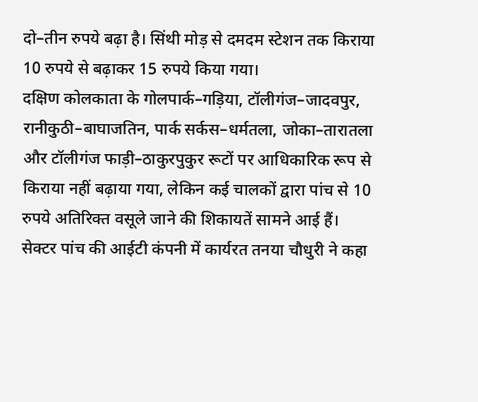दो–तीन रुपये बढ़ा है। सिंथी मोड़ से दमदम स्टेशन तक किराया 10 रुपये से बढ़ाकर 15 रुपये किया गया।
दक्षिण कोलकाता के गोलपार्क–गड़िया, टॉलीगंज–जादवपुर, रानीकुठी–बाघाजतिन, पार्क सर्कस–धर्मतला, जोका–तारातला और टॉलीगंज फाड़ी–ठाकुरपुकुर रूटों पर आधिकारिक रूप से किराया नहीं बढ़ाया गया, लेकिन कई चालकों द्वारा पांच से 10 रुपये अतिरिक्त वसूले जाने की शिकायतें सामने आई हैं।
सेक्टर पांच की आईटी कंपनी में कार्यरत तनया चौधुरी ने कहा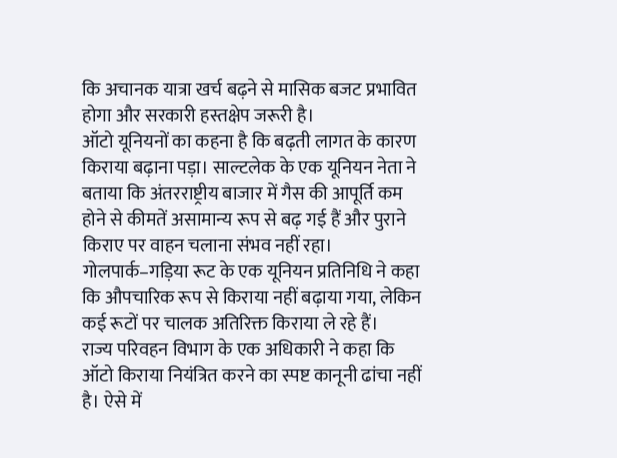कि अचानक यात्रा खर्च बढ़ने से मासिक बजट प्रभावित होगा और सरकारी हस्तक्षेप जरूरी है।
ऑटो यूनियनों का कहना है कि बढ़ती लागत के कारण किराया बढ़ाना पड़ा। साल्टलेक के एक यूनियन नेता ने बताया कि अंतरराष्ट्रीय बाजार में गैस की आपूर्ति कम होने से कीमतें असामान्य रूप से बढ़ गई हैं और पुराने किराए पर वाहन चलाना संभव नहीं रहा। गोलपार्क–गड़िया रूट के एक यूनियन प्रतिनिधि ने कहा कि औपचारिक रूप से किराया नहीं बढ़ाया गया, लेकिन कई रूटों पर चालक अतिरिक्त किराया ले रहे हैं।
राज्य परिवहन विभाग के एक अधिकारी ने कहा कि ऑटो किराया नियंत्रित करने का स्पष्ट कानूनी ढांचा नहीं है। ऐसे में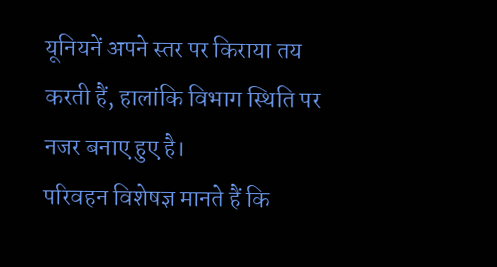यूनियनें अपने स्तर पर किराया तय करती हैं, हालांकि विभाग स्थिति पर नजर बनाए हुए है।
परिवहन विशेषज्ञ मानते हैं कि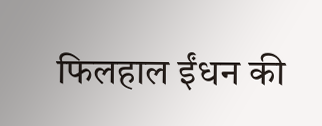फिलहाल ईंधन की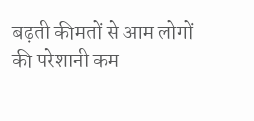बढ़ती कीमतों से आम लोगों की परेशानी कम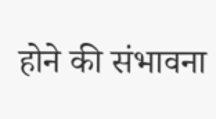होने की संभावना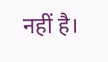नहीं है।